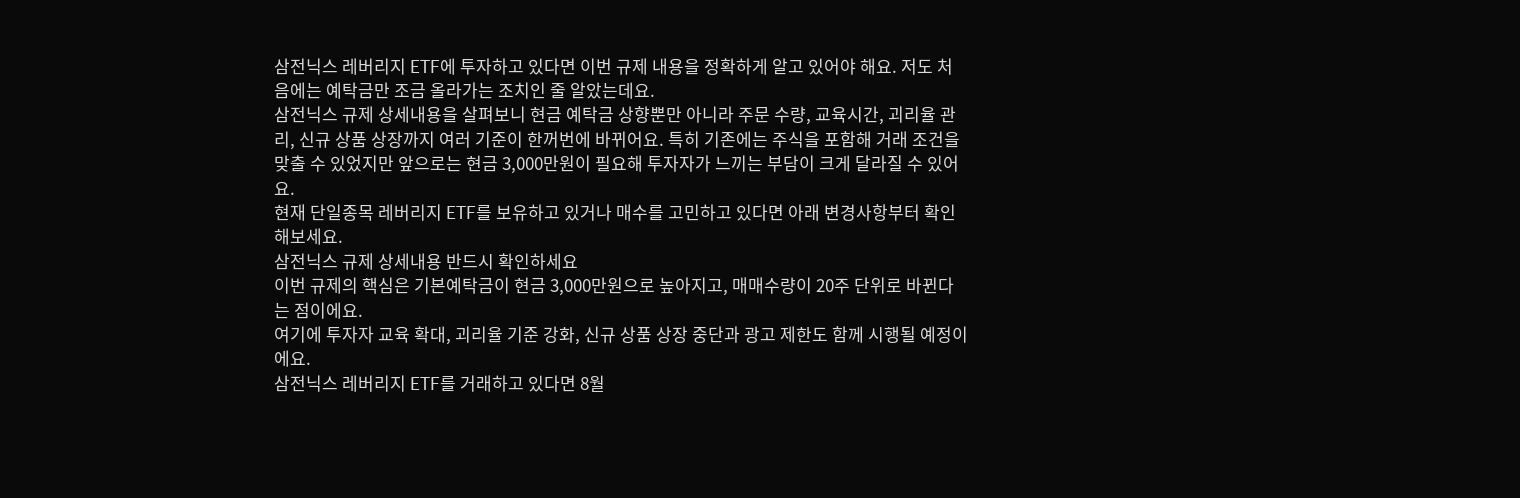삼전닉스 레버리지 ETF에 투자하고 있다면 이번 규제 내용을 정확하게 알고 있어야 해요. 저도 처음에는 예탁금만 조금 올라가는 조치인 줄 알았는데요.
삼전닉스 규제 상세내용을 살펴보니 현금 예탁금 상향뿐만 아니라 주문 수량, 교육시간, 괴리율 관리, 신규 상품 상장까지 여러 기준이 한꺼번에 바뀌어요. 특히 기존에는 주식을 포함해 거래 조건을 맞출 수 있었지만 앞으로는 현금 3,000만원이 필요해 투자자가 느끼는 부담이 크게 달라질 수 있어요.
현재 단일종목 레버리지 ETF를 보유하고 있거나 매수를 고민하고 있다면 아래 변경사항부터 확인해보세요.
삼전닉스 규제 상세내용 반드시 확인하세요
이번 규제의 핵심은 기본예탁금이 현금 3,000만원으로 높아지고, 매매수량이 20주 단위로 바뀐다는 점이에요.
여기에 투자자 교육 확대, 괴리율 기준 강화, 신규 상품 상장 중단과 광고 제한도 함께 시행될 예정이에요.
삼전닉스 레버리지 ETF를 거래하고 있다면 8월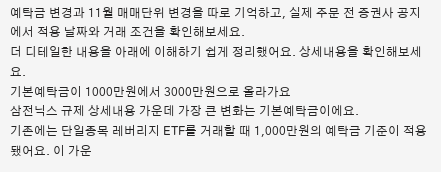예탁금 변경과 11월 매매단위 변경을 따로 기억하고, 실제 주문 전 증권사 공지에서 적용 날짜와 거래 조건을 확인해보세요.
더 디테일한 내용을 아래에 이해하기 쉽게 정리했어요. 상세내용을 확인해보세요.
기본예탁금이 1000만원에서 3000만원으로 올라가요
삼전닉스 규제 상세내용 가운데 가장 큰 변화는 기본예탁금이에요.
기존에는 단일종목 레버리지 ETF를 거래할 때 1,000만원의 예탁금 기준이 적용됐어요. 이 가운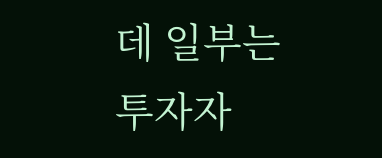데 일부는 투자자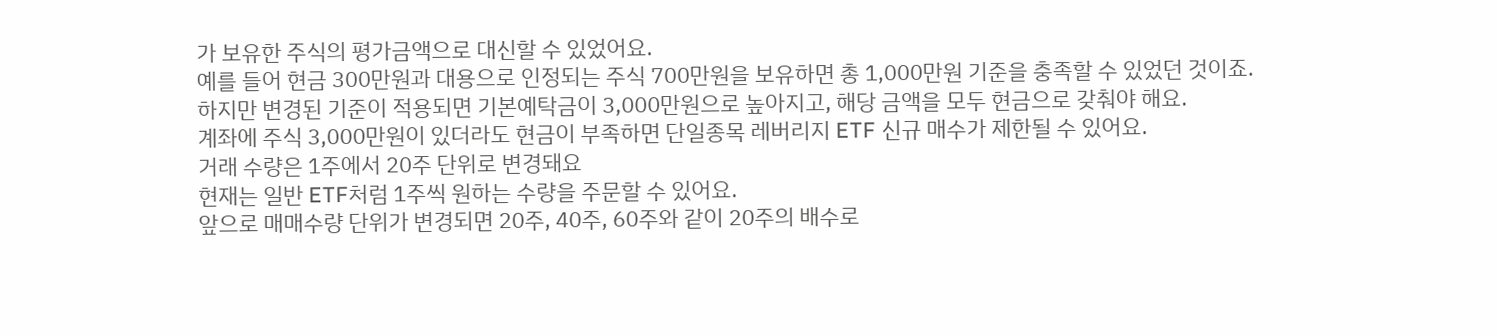가 보유한 주식의 평가금액으로 대신할 수 있었어요.
예를 들어 현금 300만원과 대용으로 인정되는 주식 700만원을 보유하면 총 1,000만원 기준을 충족할 수 있었던 것이죠.
하지만 변경된 기준이 적용되면 기본예탁금이 3,000만원으로 높아지고, 해당 금액을 모두 현금으로 갖춰야 해요.
계좌에 주식 3,000만원이 있더라도 현금이 부족하면 단일종목 레버리지 ETF 신규 매수가 제한될 수 있어요.
거래 수량은 1주에서 20주 단위로 변경돼요
현재는 일반 ETF처럼 1주씩 원하는 수량을 주문할 수 있어요.
앞으로 매매수량 단위가 변경되면 20주, 40주, 60주와 같이 20주의 배수로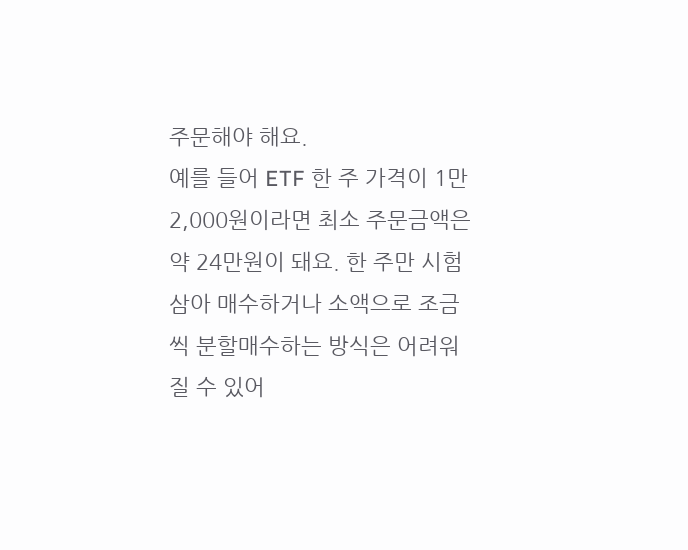주문해야 해요.
예를 들어 ETF 한 주 가격이 1만2,000원이라면 최소 주문금액은 약 24만원이 돼요. 한 주만 시험 삼아 매수하거나 소액으로 조금씩 분할매수하는 방식은 어려워질 수 있어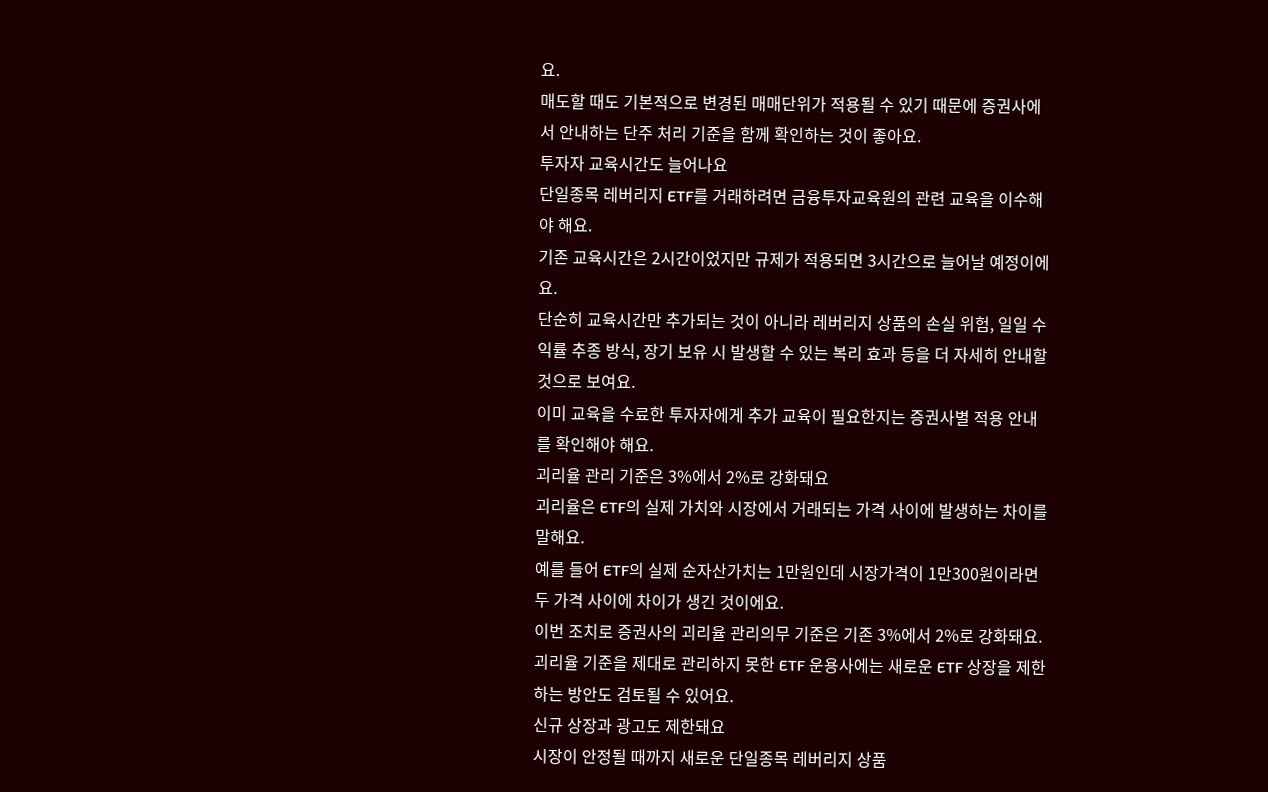요.
매도할 때도 기본적으로 변경된 매매단위가 적용될 수 있기 때문에 증권사에서 안내하는 단주 처리 기준을 함께 확인하는 것이 좋아요.
투자자 교육시간도 늘어나요
단일종목 레버리지 ETF를 거래하려면 금융투자교육원의 관련 교육을 이수해야 해요.
기존 교육시간은 2시간이었지만 규제가 적용되면 3시간으로 늘어날 예정이에요.
단순히 교육시간만 추가되는 것이 아니라 레버리지 상품의 손실 위험, 일일 수익률 추종 방식, 장기 보유 시 발생할 수 있는 복리 효과 등을 더 자세히 안내할 것으로 보여요.
이미 교육을 수료한 투자자에게 추가 교육이 필요한지는 증권사별 적용 안내를 확인해야 해요.
괴리율 관리 기준은 3%에서 2%로 강화돼요
괴리율은 ETF의 실제 가치와 시장에서 거래되는 가격 사이에 발생하는 차이를 말해요.
예를 들어 ETF의 실제 순자산가치는 1만원인데 시장가격이 1만300원이라면 두 가격 사이에 차이가 생긴 것이에요.
이번 조치로 증권사의 괴리율 관리의무 기준은 기존 3%에서 2%로 강화돼요.
괴리율 기준을 제대로 관리하지 못한 ETF 운용사에는 새로운 ETF 상장을 제한하는 방안도 검토될 수 있어요.
신규 상장과 광고도 제한돼요
시장이 안정될 때까지 새로운 단일종목 레버리지 상품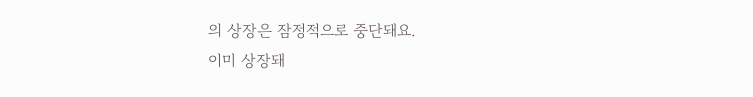의 상장은 잠정적으로 중단돼요.
이미 상장돼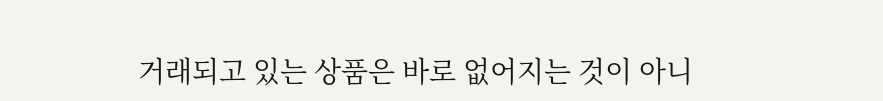거래되고 있는 상품은 바로 없어지는 것이 아니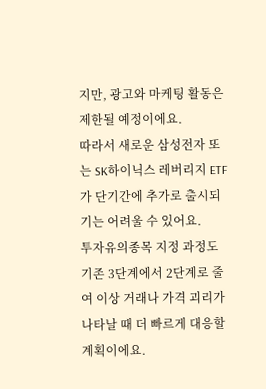지만, 광고와 마케팅 활동은 제한될 예정이에요.
따라서 새로운 삼성전자 또는 SK하이닉스 레버리지 ETF가 단기간에 추가로 출시되기는 어려울 수 있어요.
투자유의종목 지정 과정도 기존 3단계에서 2단계로 줄여 이상 거래나 가격 괴리가 나타날 때 더 빠르게 대응할 계획이에요.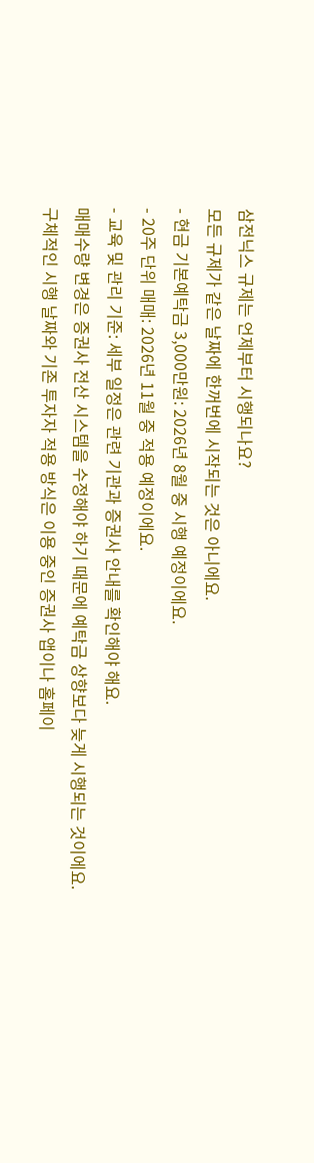삼전닉스 규제는 언제부터 시행되나요?
모든 규제가 같은 날짜에 한꺼번에 시작되는 것은 아니에요.
- 현금 기본예탁금 3,000만원: 2026년 8월 중 시행 예정이에요.
- 20주 단위 매매: 2026년 11월 중 적용 예정이에요.
- 교육 및 관리 기준: 세부 일정은 관련 기관과 증권사 안내를 확인해야 해요.
매매수량 변경은 증권사 전산 시스템을 수정해야 하기 때문에 예탁금 상향보다 늦게 시행되는 것이에요.
구체적인 시행 날짜와 기존 투자자 적용 방식은 이용 중인 증권사 앱이나 홈페이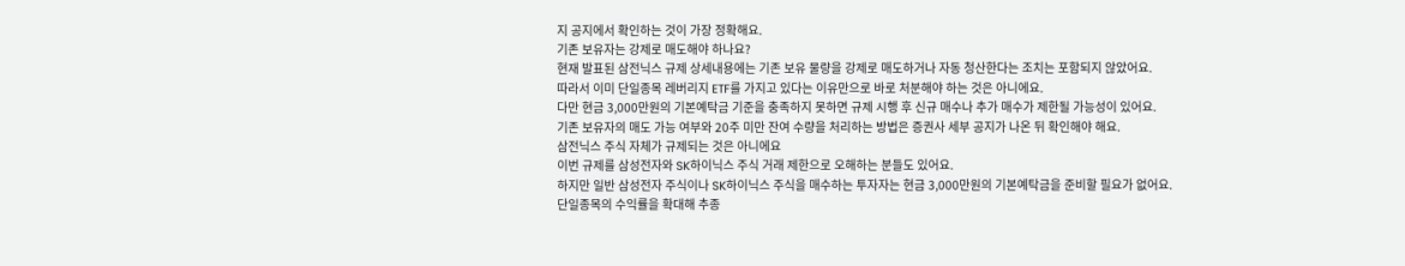지 공지에서 확인하는 것이 가장 정확해요.
기존 보유자는 강제로 매도해야 하나요?
현재 발표된 삼전닉스 규제 상세내용에는 기존 보유 물량을 강제로 매도하거나 자동 청산한다는 조치는 포함되지 않았어요.
따라서 이미 단일종목 레버리지 ETF를 가지고 있다는 이유만으로 바로 처분해야 하는 것은 아니에요.
다만 현금 3,000만원의 기본예탁금 기준을 충족하지 못하면 규제 시행 후 신규 매수나 추가 매수가 제한될 가능성이 있어요.
기존 보유자의 매도 가능 여부와 20주 미만 잔여 수량을 처리하는 방법은 증권사 세부 공지가 나온 뒤 확인해야 해요.
삼전닉스 주식 자체가 규제되는 것은 아니에요
이번 규제를 삼성전자와 SK하이닉스 주식 거래 제한으로 오해하는 분들도 있어요.
하지만 일반 삼성전자 주식이나 SK하이닉스 주식을 매수하는 투자자는 현금 3,000만원의 기본예탁금을 준비할 필요가 없어요.
단일종목의 수익률을 확대해 추종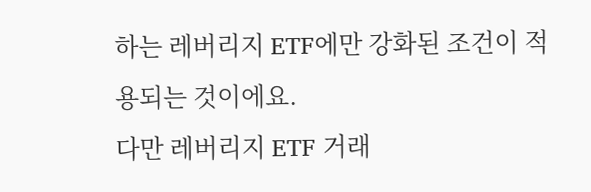하는 레버리지 ETF에만 강화된 조건이 적용되는 것이에요.
다만 레버리지 ETF 거래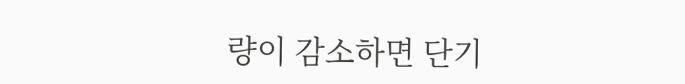량이 감소하면 단기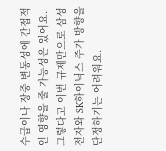수급이나 장중 변동성에 간접적인 영향을 줄 가능성은 있어요. 그렇다고 이번 규제만으로 삼성전자와 SK하이닉스 주가 방향을 단정하기는 어려워요.